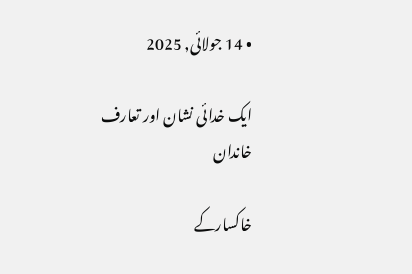• 14 جولائی, 2025

ایک خدائی نشان اور تعارف خاندان

خاکسارکے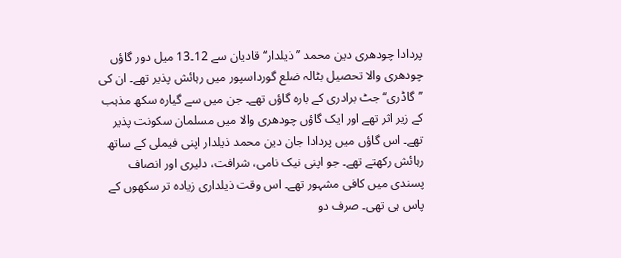پردادا چودھری دین محمد ’’ذیلدار‘‘ قادیان سے 12۔13 میل دور گاؤں چودھری والا تحصیل بٹالہ ضلع گورداسپور میں رہائش پذیر تھے۔ ان کی ’’گاڈری‘‘ جٹ برادری کے بارہ گاؤں تھے۔ جن میں سے گیارہ سکھ مذہب کے زیر اثر تھے اور ایک گاؤں چودھری والا میں مسلمان سکونت پذیر تھے۔ اس گاؤں میں پردادا جان دین محمد ذیلدار اپنی فیملی کے ساتھ رہائش رکھتے تھے۔ جو اپنی نیک نامی، شرافت، دلیری اور انصاف پسندی میں کافی مشہور تھے۔ اس وقت ذیلداری زیادہ تر سکھوں کے پاس ہی تھی۔ صرف دو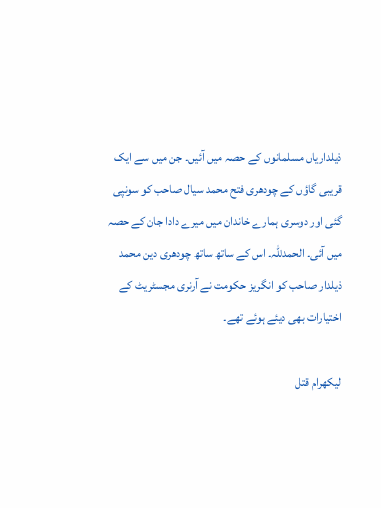ذیلداریاں مسلمانوں کے حصہ میں آئیں۔ جن میں سے ایک قریبی گاؤں کے چودھری فتح محمد سیال صاحب کو سونپی گئی اور دوسری ہمارے خاندان میں میرے دادا جان کے حصہ میں آئی۔ الحمدللّٰہ۔ اس کے ساتھ ساتھ چودھری دین محمد ذیلدار صاحب کو انگریز حکومت نے آرنری مجسٹریٹ کے اختیارات بھی دیئے ہوئے تھے۔

لیکھرام قتل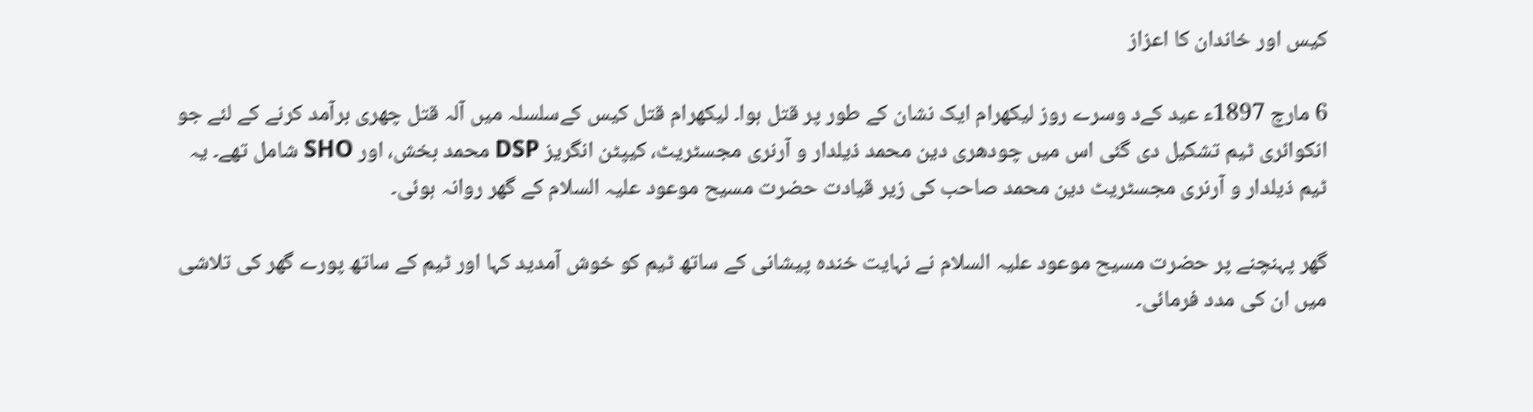کیس اور خاندان کا اعزاز

6 مارچ 1897ء عید کےد وسرے روز لیکھرام ایک نشان کے طور پر قتل ہوا۔ لیکھرام قتل کیس کےسلسلہ میں آلہ قتل چھری برآمد کرنے کے لئے جو انکوائری ٹیم تشکیل دی گئی اس میں چودھری دین محمد ذیلدار و آرنری مجسٹریٹ، کیپٹن انگریز DSP محمد بخش، اور SHO شامل تھے۔ یہ ٹیم ذیلدار و آرنری مجسٹریٹ دین محمد صاحب کی زیر قیادت حضرت مسیح موعود علیہ السلام کے گھر روانہ ہوئی۔

گھر پہنچنے پر حضرت مسیح موعود علیہ السلام نے نہایت خندہ پیشانی کے ساتھ ٹیم کو خوش آمدید کہا اور ٹیم کے ساتھ پورے گھر کی تلاشی میں ان کی مدد فرمائی۔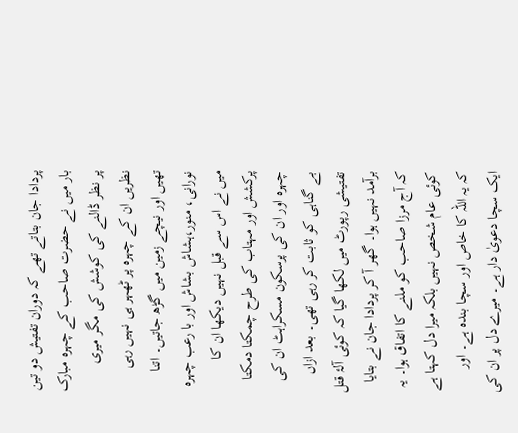پردادا جان بتاتے تھے کہ دوران تفتیش دو تین بار میں نے حضرت صاحب کے چہرہ مبارک پر نظر ڈالنے کی کوشش کی مگر میری نظریں ان کے چہرہ پر ٹھہر ہی نہیں رہی تھیں اور نیچے زمین میں گڑھ جاتیں۔ اتنا نورانی، منور،ہشاش بشاش اور با رعب چہرہ میں نے اس سے قبل نہیں دیکھا ان کا پرکشش اور مہتاب کی طرح چمکتا دمکتا چہرہ اور ان کی پرسکون مسکراہٹ ان کی بے گناہی کو ثابت کر رہی تھی۔ بعد ازاں تفتیشی رپورٹ میں لکھا گیا کہ کوئی آلۂ قتل برآمد نہیں ہوا۔ گھر آ کر پردادا جان نے بتایا کہ آج مرزا صاحب کو ملنے کا اتفاق ہوا۔ یہ کوئی عام شخص نہیں بلکہ میرا دل کہتا ہے کہ یہ اللہ کا خاص اور سچا بندہ ہے۔ اور ایک سچا دعویٰ دار ہے۔ میرے دل پر ان کی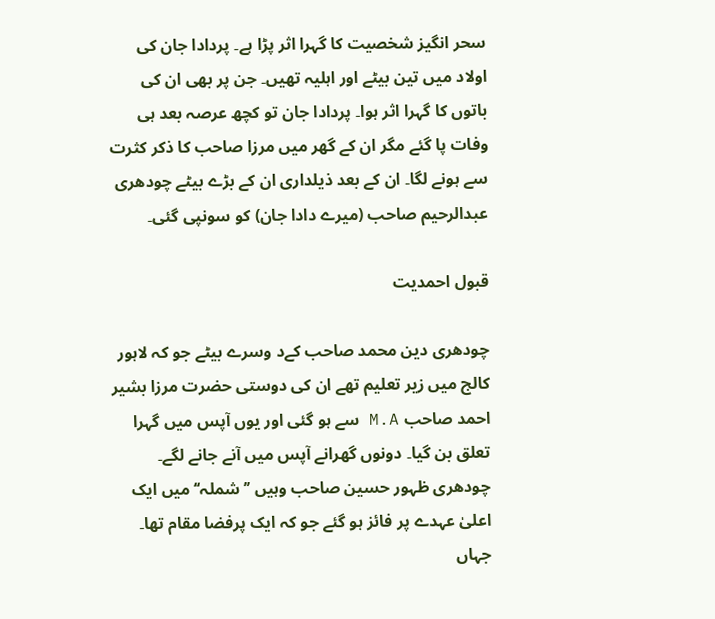سحر انگیز شخصیت کا گہرا اثر پڑا ہے۔ پردادا جان کی اولاد میں تین بیٹے اور اہلیہ تھیں۔ جن پر بھی ان کی باتوں کا گہرا اثر ہوا۔ پردادا جان تو کچھ عرصہ بعد ہی وفات پا گئے مگر ان کے گھر میں مرزا صاحب کا ذکر کثرت سے ہونے لگا۔ ان کے بعد ذیلداری ان کے بڑے بیٹے چودھری عبدالرحیم صاحب (میرے دادا جان) کو سونپی گئی۔

قبول احمدیت

چودھری دین محمد صاحب کےد وسرے بیٹے جو کہ لاہور کالج میں زیر تعلیم تھے ان کی دوستی حضرت مرزا بشیر احمد صاحب M.A سے ہو گئی اور یوں آپس میں گہرا تعلق بن گیا۔ دونوں گھرانے آپس میں آنے جانے لگے۔ چودھری ظہور حسین صاحب وہیں ’’شملہ‘‘ میں ایک اعلیٰ عہدے پر فائز ہو گئے جو کہ ایک پرفضا مقام تھا۔ جہاں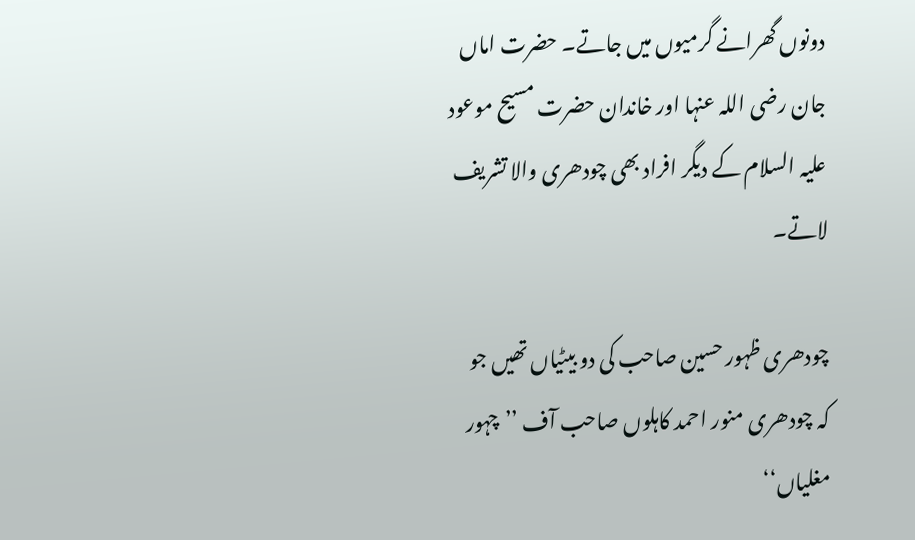دونوں گھرانے گرمیوں میں جاتے۔ حضرت اماں جان رضی اللہ عنہا اور خاندان حضرت مسیح موعود علیہ السلام کے دیگر افراد بھی چودھری والا تشریف لاتے۔

چودھری ظہور حسین صاحب کی دو بیٹیاں تھیں جو کہ چودھری منور احمد کاہلوں صاحب آف ’’چہور مغلیاں‘‘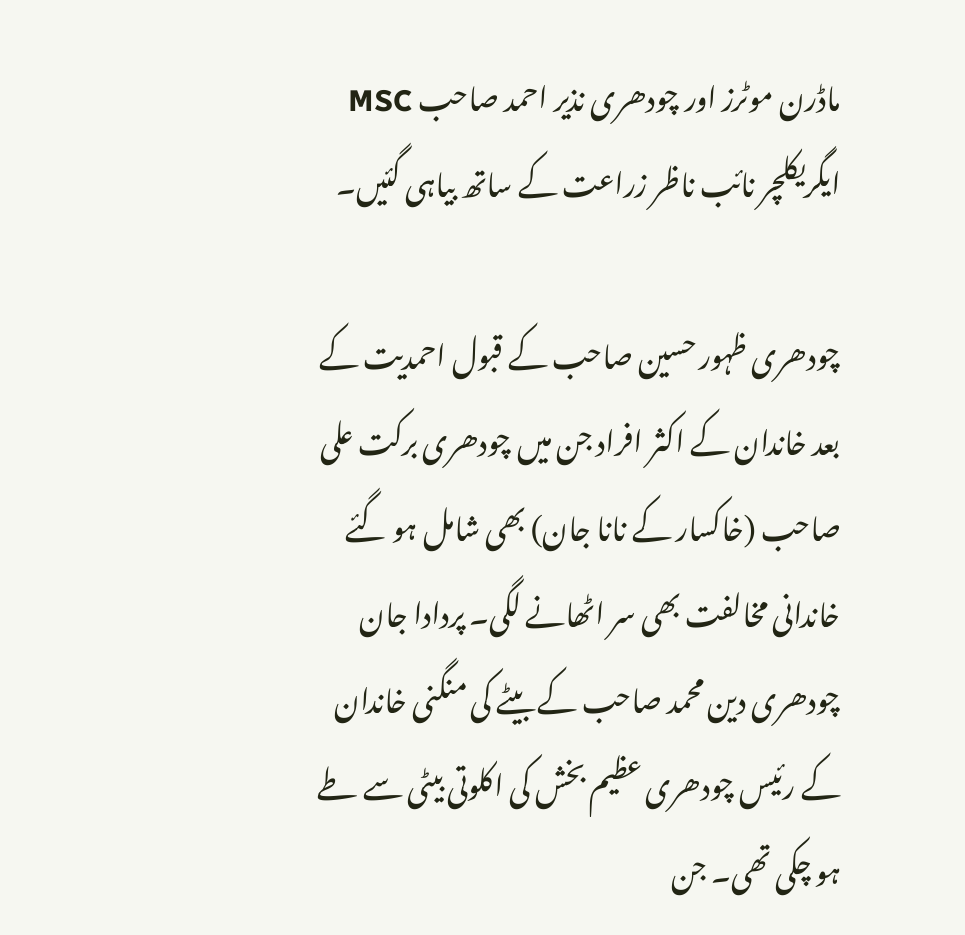ماڈرن موٹرز اور چودھری نذیر احمد صاحب MSC ایگریکلچر نائب ناظر زراعت کے ساتھ بیاہی گئیں۔

چودھری ظہور حسین صاحب کے قبول احمدیت کے بعد خاندان کے اکثر افراد جن میں چودھری برکت علی صاحب (خاکسار کے نانا جان) بھی شامل ہو گئے خاندانی مخالفت بھی سر اٹھانے لگی۔ پردادا جان چودھری دین محمد صاحب کے بیٹے کی منگنی خاندان کے رئیس چودھری عظیم بخش کی اکلوتی بیٹی سے طے ہو چکی تھی۔ جن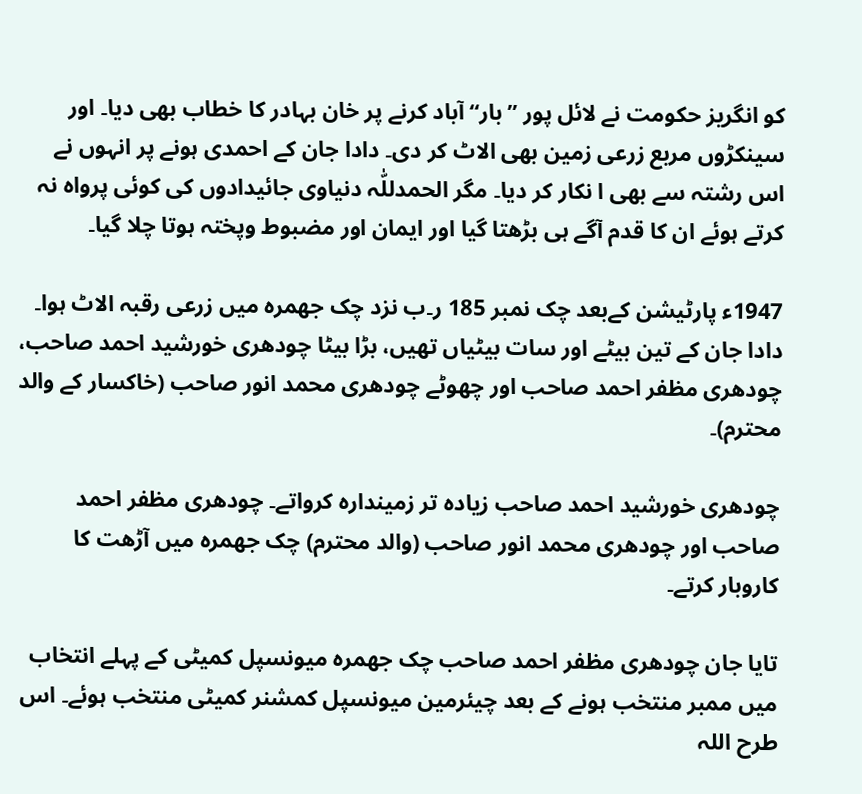کو انگریز حکومت نے لائل پور ’’بار‘‘ آباد کرنے پر خان بہادر کا خطاب بھی دیا۔ اور سینکڑوں مربع زرعی زمین بھی الاٹ کر دی۔ دادا جان کے احمدی ہونے پر انہوں نے اس رشتہ سے بھی ا نکار کر دیا۔ مگر الحمدللّٰہ دنیاوی جائیدادوں کی کوئی پرواہ نہ کرتے ہوئے ان کا قدم آگے ہی بڑھتا گیا اور ایمان اور مضبوط وپختہ ہوتا چلا گیا۔

1947ء پارٹیشن کےبعد چک نمبر 185 ر۔ب نزد چک جھمرہ میں زرعی رقبہ الاٹ ہوا۔ دادا جان کے تین بیٹے اور سات بیٹیاں تھیں، بڑا بیٹا چودھری خورشید احمد صاحب، چودھری مظفر احمد صاحب اور چھوٹے چودھری محمد انور صاحب (خاکسار کے والد محترم)۔

چودھری خورشید احمد صاحب زیادہ تر زمیندارہ کرواتے۔ چودھری مظفر احمد صاحب اور چودھری محمد انور صاحب (والد محترم) چک جھمرہ میں آڑھت کا کاروبار کرتے۔

تایا جان چودھری مظفر احمد صاحب چک جھمرہ میونسپل کمیٹی کے پہلے انتخاب میں ممبر منتخب ہونے کے بعد چیئرمین میونسپل کمشنر کمیٹی منتخب ہوئے۔ اس طرح اللہ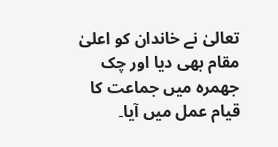تعالیٰ نے خاندان کو اعلیٰ مقام بھی دیا اور چک جھمرہ میں جماعت کا قیام عمل میں آیا۔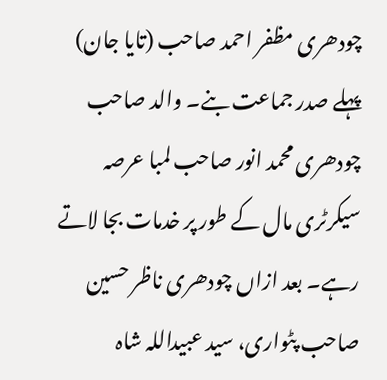چودھری مظفر احمد صاحب (تایا جان) پہلے صدر جماعت بنے۔ والد صاحب چودھری محمد انور صاحب لمبا عرصہ سیکرٹری مال کے طور پر خدمات بجا لاتے رہے۔ بعد ازاں چودھری ناظر حسین صاحب پٹواری، سید عبیداللہ شاہ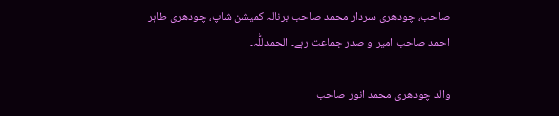صاحب، چودھری سردار محمد صاحب برنالہ کمیشن شاپ، چودھری طاہر احمد صاحب امیر و صدر جماعت رہے۔ الحمدللّٰہ۔

والد چودھری محمد انور صاحب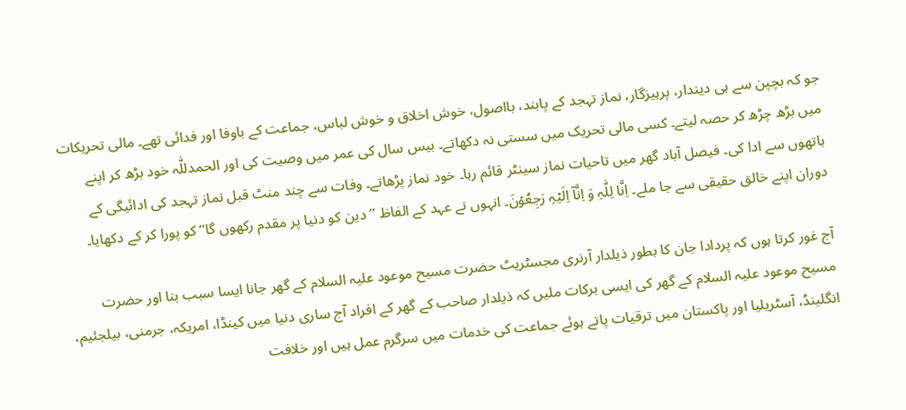جو کہ بچپن سے ہی دیندار، پرہیزگار، نماز تہجد کے پابند، بااصول، خوش اخلاق و خوش لباس، جماعت کے باوفا اور فدائی تھے۔ مالی تحریکات میں بڑھ چڑھ کر حصہ لیتے۔ کسی مالی تحریک میں سستی نہ دکھاتے۔ بیس سال کی عمر میں وصیت کی اور الحمدللّٰہ خود بڑھ کر اپنے ہاتھوں سے ادا کی۔ فیصل آباد گھر میں تاحیات نماز سینٹر قائم رہا۔ خود نماز پڑھاتے۔ وفات سے چند منٹ قبل نماز تہجد کی ادائیگی کے دوران اپنے خالق حقیقی سے جا ملے۔ اِنَّا لِلّٰہِ وَ اِنَّاۤ اِلَیۡہِ رٰجِعُوۡنَ۔ انہوں نے عہد کے الفاظ ’’دین کو دنیا پر مقدم رکھوں گا‘‘ کو پورا کر کے دکھایا۔

آج غور کرتا ہوں کہ پردادا جان کا بطور ذیلدار آرنری مجسٹریٹ حضرت مسیح موعود علیہ السلام کے گھر جانا ایسا سبب بنا اور حضرت مسیح موعود علیہ السلام کے گھر کی ایسی برکات ملیں کہ ذیلدار صاحب کے گھر کے افراد آج ساری دنیا میں کینڈا، امریکہ، جرمنی، بیلجئیم، انگلینڈ، آسٹریلیا اور پاکستان میں ترقیات پاتے ہوئے جماعت کی خدمات میں سرگرم عمل ہیں اور خلافت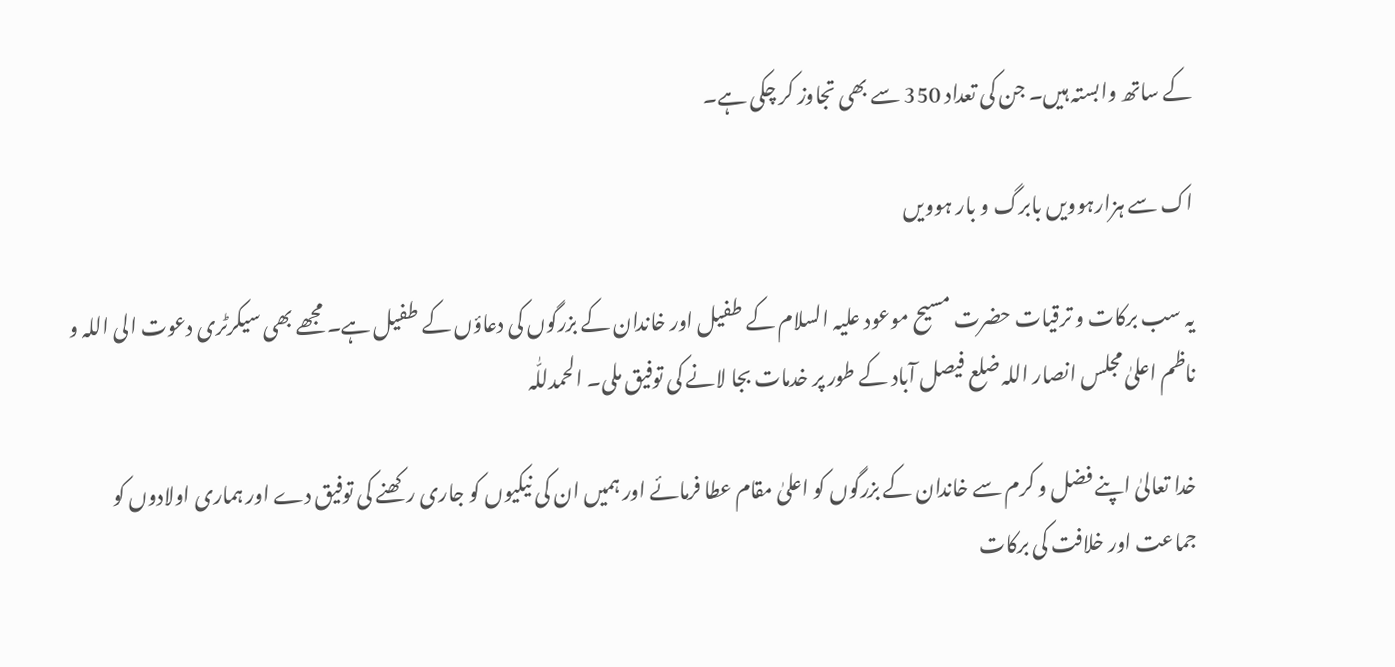کے ساتھ وابستہ ہیں۔ جن کی تعداد 350 سے بھی تجاوز کر چکی ہے۔

اک سے ہزارہوویں بابرگ و بار ہوویں

یہ سب برکات و ترقیات حضرت مسیح موعود علیہ السلام کے طفیل اور خاندان کے بزرگوں کی دعاؤں کے طفیل ہے۔ مجھے بھی سیکرٹری دعوت الی اللہ و ناظم اعلیٰ مجلس انصار اللہ ضلع فیصل آباد کے طور پر خدمات بجا لانے کی توفیق ملی۔ الحمدللّٰہ

خدا تعالیٰ اپنے فضل و کرم سے خاندان کے بزرگوں کو اعلیٰ مقام عطا فرمائے اور ہمیں ان کی نیکیوں کو جاری رکھنے کی توفیق دے اور ہماری اولادوں کو جماعت اور خلافت کی برکات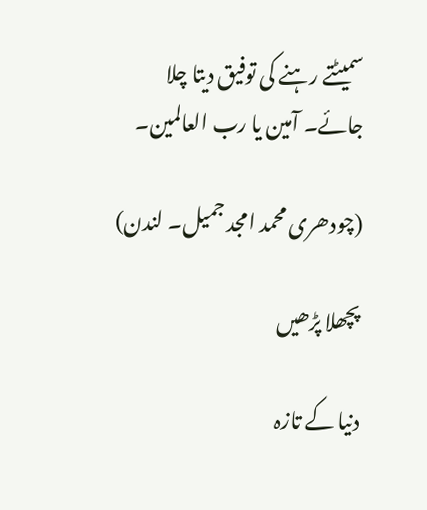سمیٹتے رہنے کی توفیق دیتا چلا جائے۔ آمین یا رب العالمین۔

(چودھری محمد امجد جمیل۔ لندن)

پچھلا پڑھیں

دنیا کے تازہ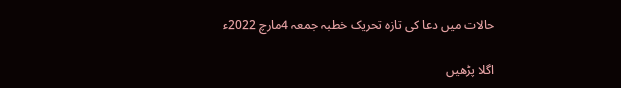حالات میں دعا کی تازہ تحریک خطبہ جمعہ 4مارچ 2022ء

اگلا پڑھیں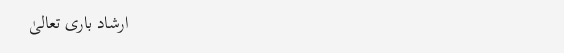ارشاد باری تعالیٰ